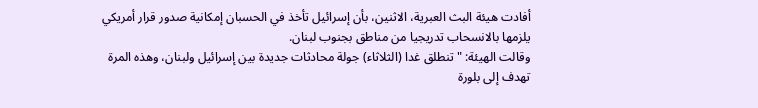أفادت هيئة البث العبرية، الاثنين، بأن إسرائيل تأخذ في الحسبان إمكانية صدور قرار أمريكي يلزمها بالانسحاب تدريجيا من مناطق بجنوب لبنان.
وقالت الهيئة: " تنطلق غدا (الثلاثاء) جولة محادثات جديدة بين إسرائيل ولبنان، وهذه المرة تهدف إلى بلورة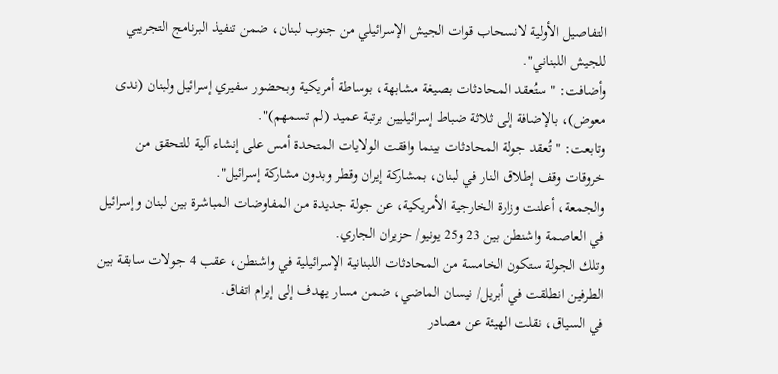التفاصيل الأولية لانسحاب قوات الجيش الإسرائيلي من جنوب لبنان، ضمن تنفيذ البرنامج التجريبي للجيش اللبناني".
وأضافت: " ستُعقد المحادثات بصيغة مشابهة، بوساطة أمريكية وبحضور سفيري إسرائيل ولبنان (ندى معوض)، بالإضافة إلى ثلاثة ضباط إسرائيليين برتبة عميد (لم تسمهم)".
وتابعت: " تُعقد جولة المحادثات بينما وافقت الولايات المتحدة أمس على إنشاء آلية للتحقق من خروقات وقف إطلاق النار في لبنان، بمشاركة إيران وقطر وبدون مشاركة إسرائيل".
والجمعة، أعلنت وزارة الخارجية الأمريكية، عن جولة جديدة من المفاوضات المباشرة بين لبنان وإسرائيل في العاصمة واشنطن بين 23 و25 يونيو/ حزيران الجاري.
وتلك الجولة ستكون الخامسة من المحادثات اللبنانية الإسرائيلية في واشنطن، عقب 4 جولات سابقة بين الطرفين انطلقت في أبريل/ نيسان الماضي، ضمن مسار يهدف إلى إبرام اتفاق.
في السياق، نقلت الهيئة عن مصادر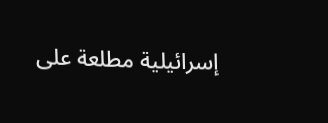إسرائيلية مطلعة على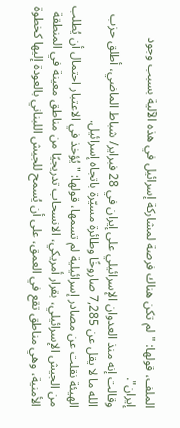الملف، قولها: " لم تكن هناك فرصة لمشاركة إسرائيل في هذه الآلية بسبب وجود إيران".
وقالت إنه منذ العدوان الإسرائيلي على إيران في 28 فبراير/ شباط الماضي، أطلق حزب الله ما لا يقل عن 7,285 صاروخًا وطائرة مسيّرة باتجاه إسرائيل.
الهيئة نقلت عن مصادر إسرائيلية لم تسمها، قولها: " يُؤخذ في الاعتبار احتمال أن يُطلب من الجيش الإسرائيلي، بقرار أمريكي، الانسحاب تدريجيًا من مناطق معينة في المنطقة الأمنية، وهي مناطق تقع في العمق، على أن يُسمح للجيش اللبناني بالعودة إليها كخطوة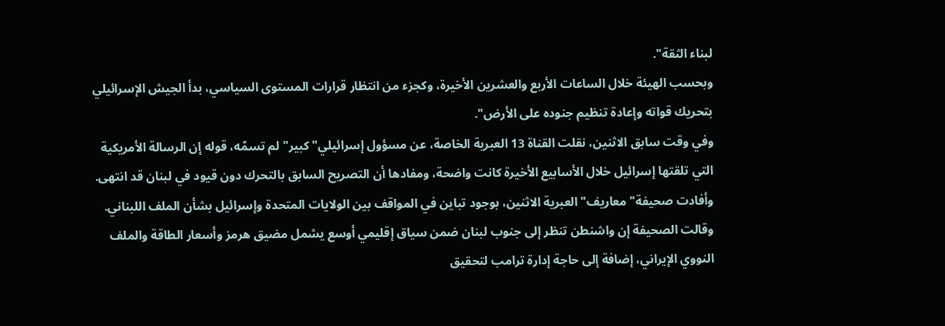لبناء الثقة".
وبحسب الهيئة خلال الساعات الأربع والعشرين الأخيرة، وكجزء من انتظار قرارات المستوى السياسي، بدأ الجيش الإسرائيلي بتحريك قواته وإعادة تنظيم جنوده على الأرض".
وفي وقت سابق الاثنين، نقلت القناة 13 العبرية الخاصة، عن مسؤول إسرائيلي" كبير" لم تسمّه، قوله إن الرسالة الأمريكية التي تلقتها إسرائيل خلال الأسابيع الأخيرة كانت واضحة، ومفادها أن التصريح السابق بالتحرك دون قيود في لبنان قد انتهى.
وأفادت صحيفة" معاريف" العبرية الاثنين، بوجود تباين في المواقف بين الولايات المتحدة وإسرائيل بشأن الملف اللبناني.
وقالت الصحيفة إن واشنطن تنظر إلى جنوب لبنان ضمن سياق إقليمي أوسع يشمل مضيق هرمز وأسعار الطاقة والملف النووي الإيراني، إضافة إلى حاجة إدارة ترامب لتحقيق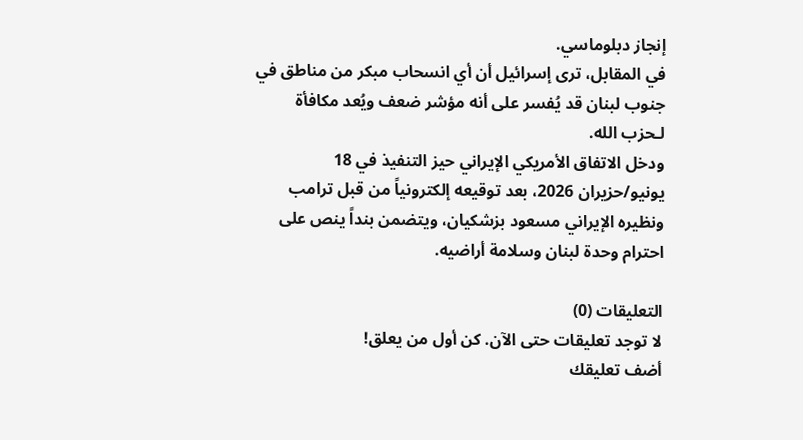إنجاز دبلوماسي.
في المقابل، ترى إسرائيل أن أي انسحاب مبكر من مناطق في جنوب لبنان قد يُفسر على أنه مؤشر ضعف ويُعد مكافأة لـحزب الله.
ودخل الاتفاق الأمريكي الإيراني حيز التنفيذ في 18 يونيو/حزيران 2026، بعد توقيعه إلكترونياً من قبل ترامب ونظيره الإيراني مسعود بزشكيان، ويتضمن بنداً ينص على احترام وحدة لبنان وسلامة أراضيه.

التعليقات (0)
لا توجد تعليقات حتى الآن. كن أول من يعلق!
أضف تعليقك